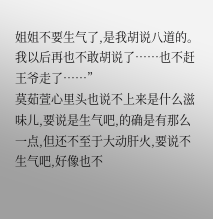姐姐不要生气了,是我胡说八道的。我以后再也不敢胡说了……也不赶王爷走了……”
莫茹萱心里头也说不上来是什么滋味儿,要说是生气吧,的确是有那么一点,但还不至于大动肝火,要说不生气吧,好像也不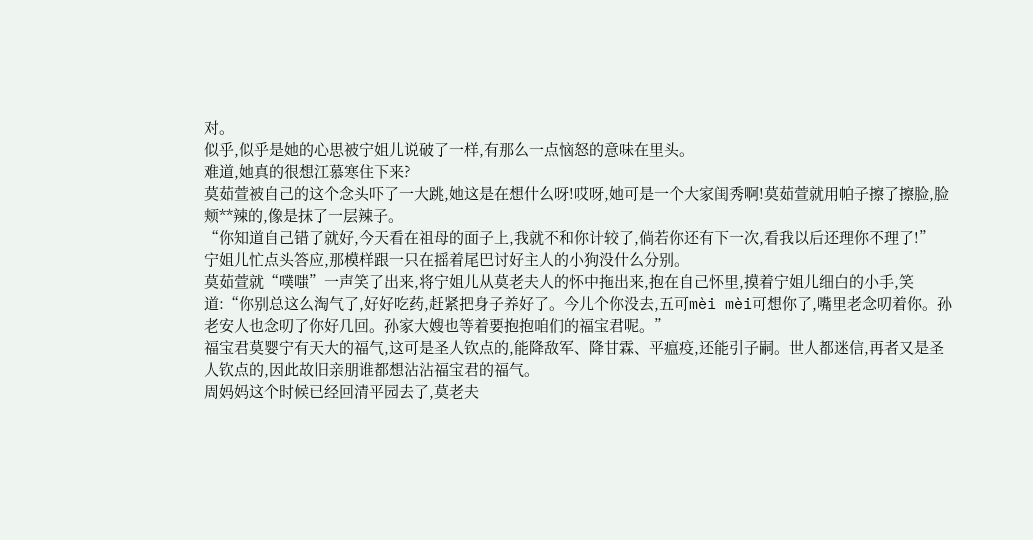对。
似乎,似乎是她的心思被宁姐儿说破了一样,有那么一点恼怒的意味在里头。
难道,她真的很想江慕寒住下来?
莫茹萱被自己的这个念头吓了一大跳,她这是在想什么呀!哎呀,她可是一个大家闺秀啊!莫茹萱就用帕子擦了擦脸,脸颊**辣的,像是抹了一层辣子。
“你知道自己错了就好,今天看在祖母的面子上,我就不和你计较了,倘若你还有下一次,看我以后还理你不理了!”
宁姐儿忙点头答应,那模样跟一只在摇着尾巴讨好主人的小狗没什么分别。
莫茹萱就“噗嗤”一声笑了出来,将宁姐儿从莫老夫人的怀中拖出来,抱在自己怀里,摸着宁姐儿细白的小手,笑道:“你别总这么淘气了,好好吃药,赶紧把身子养好了。今儿个你没去,五可mèi mèi可想你了,嘴里老念叨着你。孙老安人也念叨了你好几回。孙家大嫂也等着要抱抱咱们的福宝君呢。”
福宝君莫婴宁有天大的福气,这可是圣人钦点的,能降敌军、降甘霖、平瘟疫,还能引子嗣。世人都迷信,再者又是圣人钦点的,因此故旧亲朋谁都想沾沾福宝君的福气。
周妈妈这个时候已经回清平园去了,莫老夫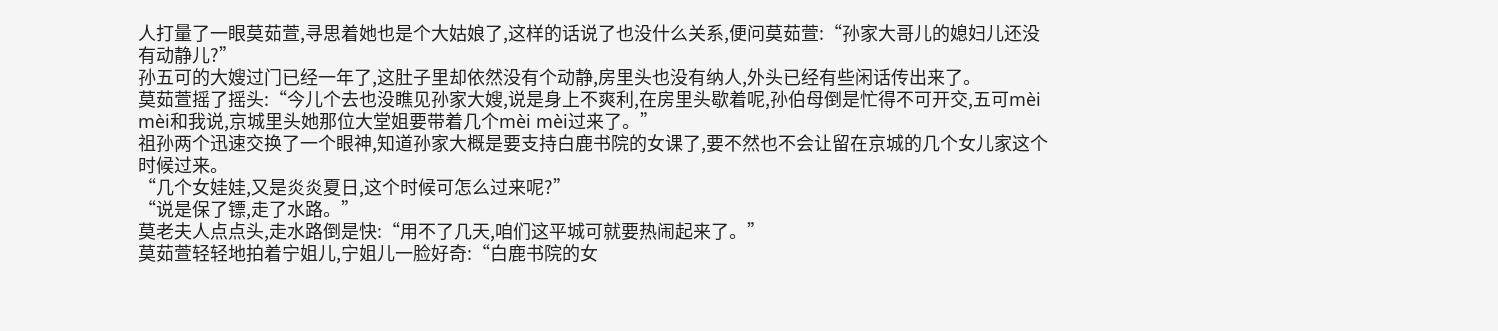人打量了一眼莫茹萱,寻思着她也是个大姑娘了,这样的话说了也没什么关系,便问莫茹萱:“孙家大哥儿的媳妇儿还没有动静儿?”
孙五可的大嫂过门已经一年了,这肚子里却依然没有个动静,房里头也没有纳人,外头已经有些闲话传出来了。
莫茹萱摇了摇头:“今儿个去也没瞧见孙家大嫂,说是身上不爽利,在房里头歇着呢,孙伯母倒是忙得不可开交,五可mèi mèi和我说,京城里头她那位大堂姐要带着几个mèi mèi过来了。”
祖孙两个迅速交换了一个眼神,知道孙家大概是要支持白鹿书院的女课了,要不然也不会让留在京城的几个女儿家这个时候过来。
“几个女娃娃,又是炎炎夏日,这个时候可怎么过来呢?”
“说是保了镖,走了水路。”
莫老夫人点点头,走水路倒是快:“用不了几天,咱们这平城可就要热闹起来了。”
莫茹萱轻轻地拍着宁姐儿,宁姐儿一脸好奇:“白鹿书院的女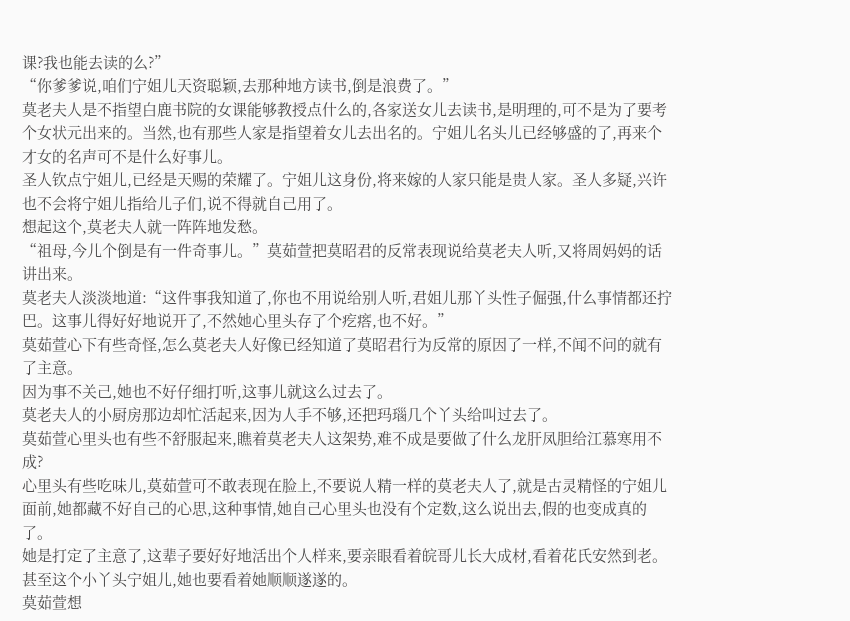课?我也能去读的么?”
“你爹爹说,咱们宁姐儿天资聪颖,去那种地方读书,倒是浪费了。”
莫老夫人是不指望白鹿书院的女课能够教授点什么的,各家送女儿去读书,是明理的,可不是为了要考个女状元出来的。当然,也有那些人家是指望着女儿去出名的。宁姐儿名头儿已经够盛的了,再来个才女的名声可不是什么好事儿。
圣人钦点宁姐儿,已经是天赐的荣耀了。宁姐儿这身份,将来嫁的人家只能是贵人家。圣人多疑,兴许也不会将宁姐儿指给儿子们,说不得就自己用了。
想起这个,莫老夫人就一阵阵地发愁。
“祖母,今儿个倒是有一件奇事儿。”莫茹萱把莫昭君的反常表现说给莫老夫人听,又将周妈妈的话讲出来。
莫老夫人淡淡地道:“这件事我知道了,你也不用说给别人听,君姐儿那丫头性子倔强,什么事情都还拧巴。这事儿得好好地说开了,不然她心里头存了个疙瘩,也不好。”
莫茹萱心下有些奇怪,怎么莫老夫人好像已经知道了莫昭君行为反常的原因了一样,不闻不问的就有了主意。
因为事不关己,她也不好仔细打听,这事儿就这么过去了。
莫老夫人的小厨房那边却忙活起来,因为人手不够,还把玛瑙几个丫头给叫过去了。
莫茹萱心里头也有些不舒服起来,瞧着莫老夫人这架势,难不成是要做了什么龙肝凤胆给江慕寒用不成?
心里头有些吃味儿,莫茹萱可不敢表现在脸上,不要说人精一样的莫老夫人了,就是古灵精怪的宁姐儿面前,她都藏不好自己的心思,这种事情,她自己心里头也没有个定数,这么说出去,假的也变成真的了。
她是打定了主意了,这辈子要好好地活出个人样来,要亲眼看着皖哥儿长大成材,看着花氏安然到老。甚至这个小丫头宁姐儿,她也要看着她顺顺遂遂的。
莫茹萱想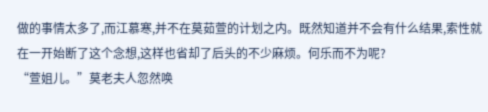做的事情太多了,而江慕寒,并不在莫茹萱的计划之内。既然知道并不会有什么结果,索性就在一开始断了这个念想,这样也省却了后头的不少麻烦。何乐而不为呢?
“萱姐儿。”莫老夫人忽然唤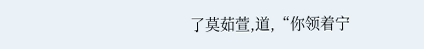了莫茹萱,道,“你领着宁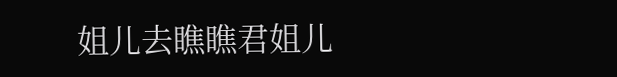姐儿去瞧瞧君姐儿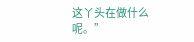这丫头在做什么呢。”